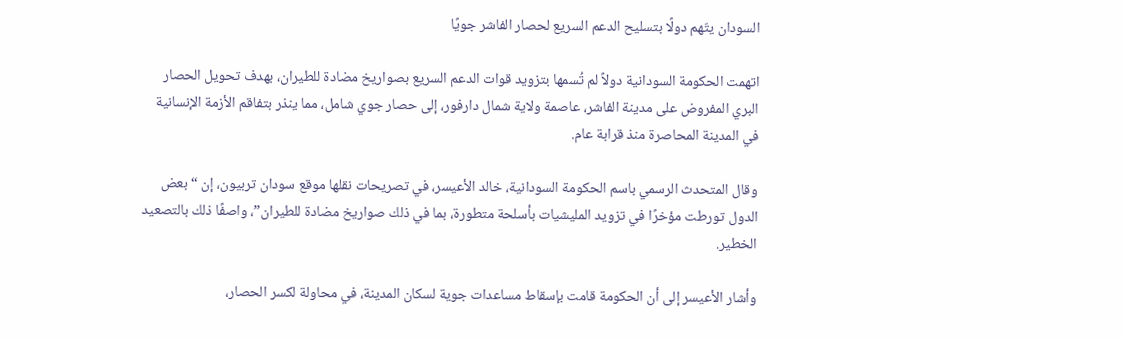السودان يتّهم دولًا بتسليح الدعم السريع لحصار الفاشر جويًا

اتهمت الحكومة السودانية دولاً لم تُسمها بتزويد قوات الدعم السريع بصواريخ مضادة للطيران، بهدف تحويل الحصار البري المفروض على مدينة الفاشر، عاصمة ولاية شمال دارفور، إلى حصار جوي شامل، مما ينذر بتفاقم الأزمة الإنسانية في المدينة المحاصرة منذ قرابة عام.

وقال المتحدث الرسمي باسم الحكومة السودانية، خالد الأعيسر، في تصريحات نقلها موقع سودان تربيون، إن “بعض الدول تورطت مؤخرًا في تزويد المليشيات بأسلحة متطورة، بما في ذلك صواريخ مضادة للطيران”، واصفًا ذلك بالتصعيد الخطير.

وأشار الأعيسر إلى أن الحكومة قامت بإسقاط مساعدات جوية لسكان المدينة، في محاولة لكسر الحصار،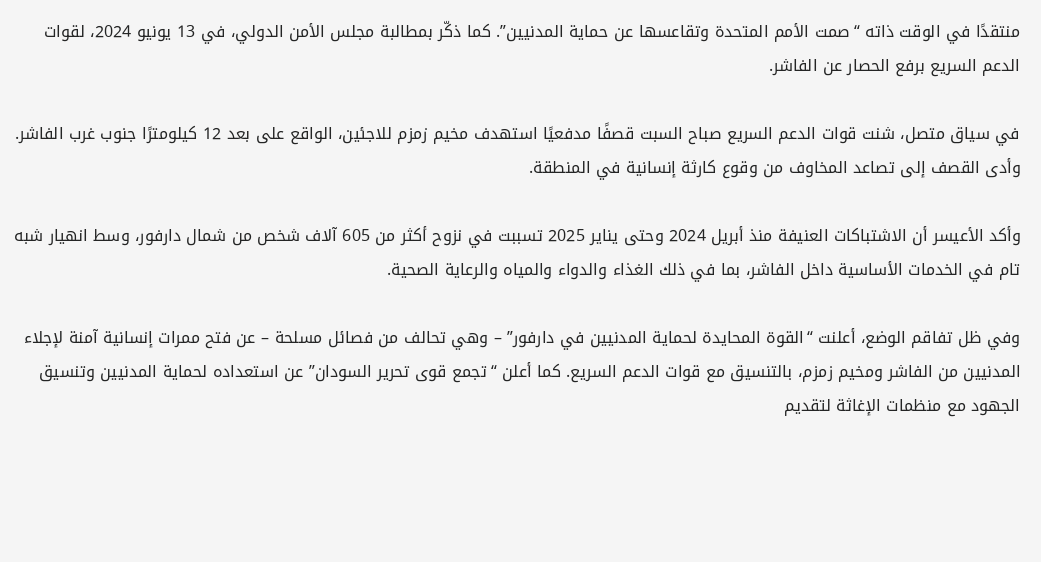منتقدًا في الوقت ذاته “صمت الأمم المتحدة وتقاعسها عن حماية المدنيين”. كما ذكّر بمطالبة مجلس الأمن الدولي، في 13 يونيو 2024، لقوات الدعم السريع برفع الحصار عن الفاشر.

في سياق متصل، شنت قوات الدعم السريع صباح السبت قصفًا مدفعيًا استهدف مخيم زمزم للاجئين، الواقع على بعد 12 كيلومترًا جنوب غرب الفاشر. وأدى القصف إلى تصاعد المخاوف من وقوع كارثة إنسانية في المنطقة.

وأكد الأعيسر أن الاشتباكات العنيفة منذ أبريل 2024 وحتى يناير 2025 تسببت في نزوح أكثر من 605 آلاف شخص من شمال دارفور، وسط انهيار شبه تام في الخدمات الأساسية داخل الفاشر، بما في ذلك الغذاء والدواء والمياه والرعاية الصحية.

وفي ظل تفاقم الوضع، أعلنت “القوة المحايدة لحماية المدنيين في دارفور” – وهي تحالف من فصائل مسلحة – عن فتح ممرات إنسانية آمنة لإجلاء المدنيين من الفاشر ومخيم زمزم، بالتنسيق مع قوات الدعم السريع. كما أعلن “تجمع قوى تحرير السودان” عن استعداده لحماية المدنيين وتنسيق الجهود مع منظمات الإغاثة لتقديم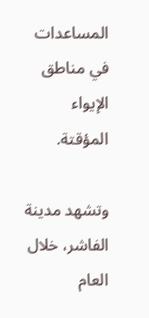المساعدات في مناطق الإيواء المؤقتة.

وتشهد مدينة الفاشر، خلال العام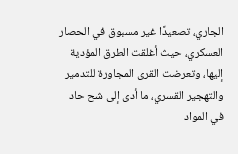الجاري، تصعيدًا غير مسبوق في الحصار العسكري، حيث أغلقت الطرق المؤدية إليها، وتعرضت القرى المجاورة للتدمير والتهجير القسري، ما أدى إلى شح حاد في المواد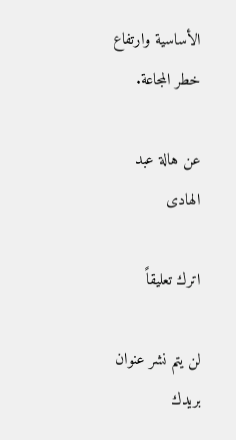الأساسية وارتفاع خطر المجاعة.

عن هالة عبد الهادى

اترك تعليقاً

لن يتم نشر عنوان بريدك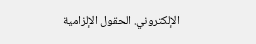الإلكتروني. الحقول الإلزامية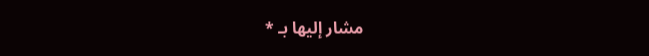مشار إليها بـ *